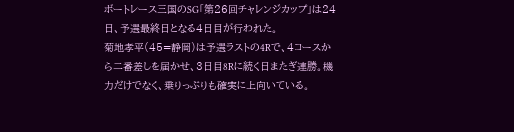ボートレース三国のSG「第26回チャレンジカップ」は24日、予選最終日となる4日目が行われた。
菊地孝平(45=静岡)は予選ラストの4Rで、4コースから二番差しを届かせ、3日目8Rに続く日またぎ連勝。機力だけでなく、乗りっぷりも確実に上向いている。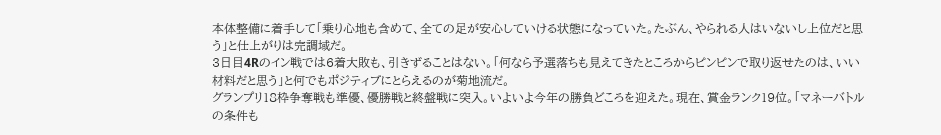本体整備に着手して「乗り心地も含めて、全ての足が安心していける状態になっていた。たぶん、やられる人はいないし上位だと思う」と仕上がりは完調域だ。
3日目4Rのイン戦では6着大敗も、引きずることはない。「何なら予選落ちも見えてきたところからピンピンで取り返せたのは、いい材料だと思う」と何でもポジティブにとらえるのが菊地流だ。
グランプリ18枠争奪戦も準優、優勝戦と終盤戦に突入。いよいよ今年の勝負どころを迎えた。現在、賞金ランク19位。「マネーバトルの条件も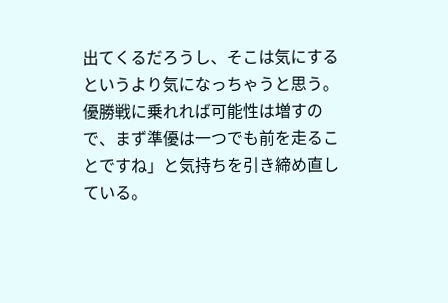出てくるだろうし、そこは気にするというより気になっちゃうと思う。優勝戦に乗れれば可能性は増すので、まず準優は一つでも前を走ることですね」と気持ちを引き締め直している。